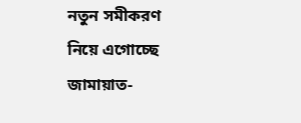নতুন সমীকরণ নিয়ে এগোচ্ছে জামায়াত-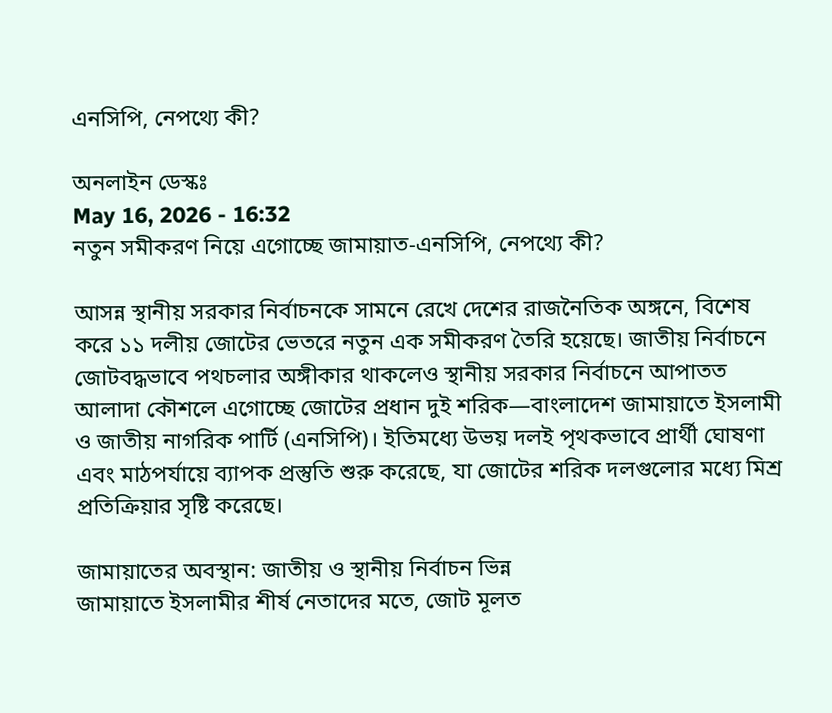এনসিপি, নেপথ্যে কী?

অনলাইন ডেস্কঃ
May 16, 2026 - 16:32
নতুন সমীকরণ নিয়ে এগোচ্ছে জামায়াত-এনসিপি, নেপথ্যে কী?

আসন্ন স্থানীয় সরকার নির্বাচনকে সামনে রেখে দেশের রাজনৈতিক অঙ্গনে, বিশেষ করে ১১ দলীয় জোটের ভেতরে নতুন এক সমীকরণ তৈরি হয়েছে। জাতীয় নির্বাচনে জোটবদ্ধভাবে পথচলার অঙ্গীকার থাকলেও স্থানীয় সরকার নির্বাচনে আপাতত আলাদা কৌশলে এগোচ্ছে জোটের প্রধান দুই শরিক—বাংলাদেশ জামায়াতে ইসলামী ও জাতীয় নাগরিক পার্টি (এনসিপি)। ইতিমধ্যে উভয় দলই পৃথকভাবে প্রার্থী ঘোষণা এবং মাঠপর্যায়ে ব্যাপক প্রস্তুতি শুরু করেছে, যা জোটের শরিক দলগুলোর মধ্যে মিশ্র প্রতিক্রিয়ার সৃষ্টি করেছে।

জামায়াতের অবস্থান: জাতীয় ও স্থানীয় নির্বাচন ভিন্ন
জামায়াতে ইসলামীর শীর্ষ নেতাদের মতে, জোট মূলত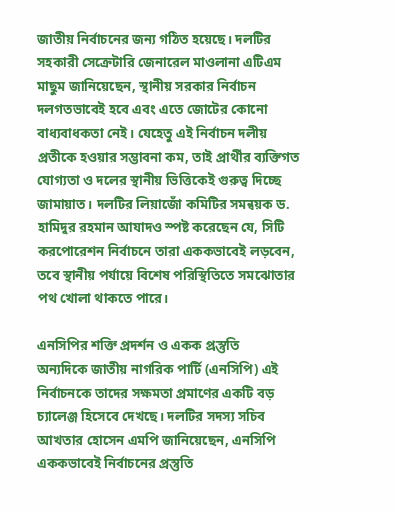জাতীয় নির্বাচনের জন্য গঠিত হয়েছে। দলটির সহকারী সেক্রেটারি জেনারেল মাওলানা এটিএম মাছুম জানিয়েছেন, স্থানীয় সরকার নির্বাচন দলগতভাবেই হবে এবং এতে জোটের কোনো বাধ্যবাধকতা নেই। যেহেতু এই নির্বাচন দলীয় প্রতীকে হওয়ার সম্ভাবনা কম, তাই প্রার্থীর ব্যক্তিগত যোগ্যতা ও দলের স্থানীয় ভিত্তিকেই গুরুত্ব দিচ্ছে জামায়াত। দলটির লিয়াজোঁ কমিটির সমন্বয়ক ড. হামিদুর রহমান আযাদও স্পষ্ট করেছেন যে, সিটি করপোরেশন নির্বাচনে তারা এককভাবেই লড়বেন, তবে স্থানীয় পর্যায়ে বিশেষ পরিস্থিতিতে সমঝোতার পথ খোলা থাকতে পারে।

এনসিপির শক্তি প্রদর্শন ও একক প্রস্তুতি
অন্যদিকে জাতীয় নাগরিক পার্টি (এনসিপি) এই নির্বাচনকে তাদের সক্ষমতা প্রমাণের একটি বড় চ্যালেঞ্জ হিসেবে দেখছে। দলটির সদস্য সচিব আখতার হোসেন এমপি জানিয়েছেন, এনসিপি এককভাবেই নির্বাচনের প্রস্তুতি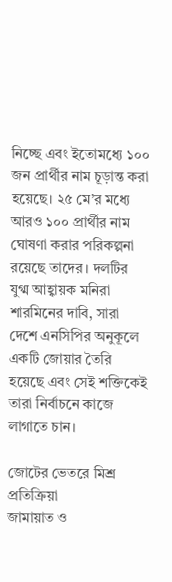নিচ্ছে এবং ইতোমধ্যে ১০০ জন প্রার্থীর নাম চূড়ান্ত করা হয়েছে। ২৫ মে’র মধ্যে আরও ১০০ প্রার্থীর নাম ঘোষণা করার পরিকল্পনা রয়েছে তাদের। দলটির যুগ্ম আহ্বায়ক মনিরা শারমিনের দাবি, সারা দেশে এনসিপির অনুকূলে একটি জোয়ার তৈরি হয়েছে এবং সেই শক্তিকেই তারা নির্বাচনে কাজে লাগাতে চান।

জোটের ভেতরে মিশ্র প্রতিক্রিয়া
জামায়াত ও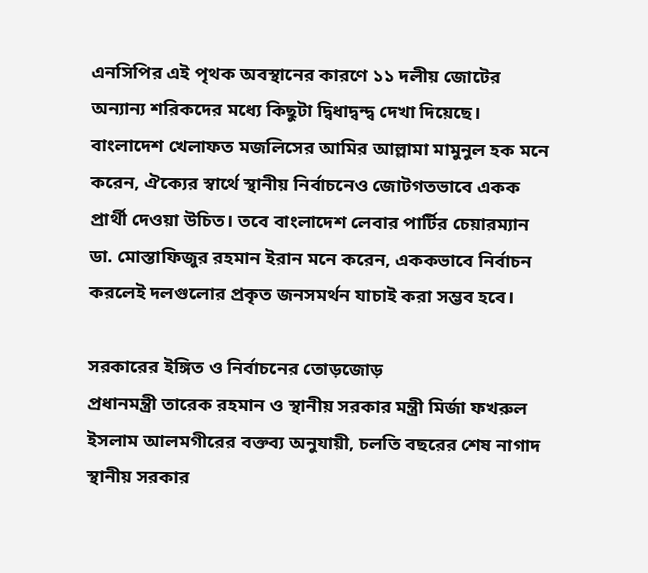এনসিপির এই পৃথক অবস্থানের কারণে ১১ দলীয় জোটের অন্যান্য শরিকদের মধ্যে কিছুটা দ্বিধাদ্বন্দ্ব দেখা দিয়েছে। বাংলাদেশ খেলাফত মজলিসের আমির আল্লামা মামুনুল হক মনে করেন, ঐক্যের স্বার্থে স্থানীয় নির্বাচনেও জোটগতভাবে একক প্রার্থী দেওয়া উচিত। তবে বাংলাদেশ লেবার পার্টির চেয়ারম্যান ডা. মোস্তাফিজুর রহমান ইরান মনে করেন, এককভাবে নির্বাচন করলেই দলগুলোর প্রকৃত জনসমর্থন যাচাই করা সম্ভব হবে।

সরকারের ইঙ্গিত ও নির্বাচনের তোড়জোড়
প্রধানমন্ত্রী তারেক রহমান ও স্থানীয় সরকার মন্ত্রী মির্জা ফখরুল ইসলাম আলমগীরের বক্তব্য অনুযায়ী, চলতি বছরের শেষ নাগাদ স্থানীয় সরকার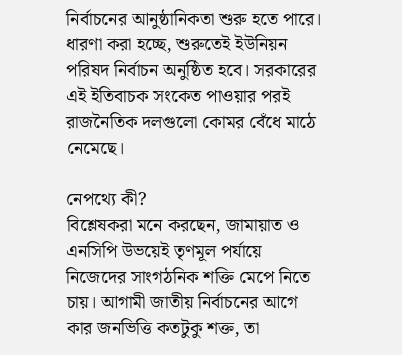নির্বাচনের আনুষ্ঠানিকতা শুরু হতে পারে। ধারণা করা হচ্ছে, শুরুতেই ইউনিয়ন পরিষদ নির্বাচন অনুষ্ঠিত হবে। সরকারের এই ইতিবাচক সংকেত পাওয়ার পরই রাজনৈতিক দলগুলো কোমর বেঁধে মাঠে নেমেছে।

নেপথ্যে কী?
বিশ্লেষকরা মনে করছেন, জামায়াত ও এনসিপি উভয়েই তৃণমূল পর্যায়ে নিজেদের সাংগঠনিক শক্তি মেপে নিতে চায়। আগামী জাতীয় নির্বাচনের আগে কার জনভিত্তি কতটুকু শক্ত, তা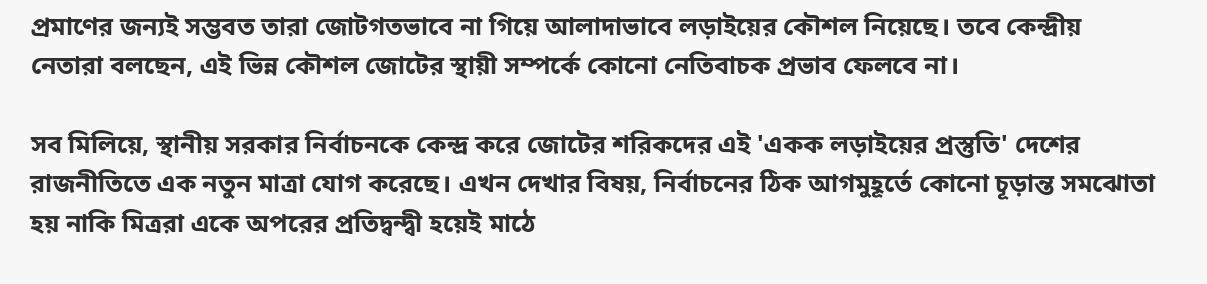প্রমাণের জন্যই সম্ভবত তারা জোটগতভাবে না গিয়ে আলাদাভাবে লড়াইয়ের কৌশল নিয়েছে। তবে কেন্দ্রীয় নেতারা বলছেন, এই ভিন্ন কৌশল জোটের স্থায়ী সম্পর্কে কোনো নেতিবাচক প্রভাব ফেলবে না।

সব মিলিয়ে, স্থানীয় সরকার নির্বাচনকে কেন্দ্র করে জোটের শরিকদের এই 'একক লড়াইয়ের প্রস্তুতি' দেশের রাজনীতিতে এক নতুন মাত্রা যোগ করেছে। এখন দেখার বিষয়, নির্বাচনের ঠিক আগমুহূর্তে কোনো চূড়ান্ত সমঝোতা হয় নাকি মিত্ররা একে অপরের প্রতিদ্বন্দ্বী হয়েই মাঠে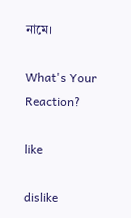নামে।

What's Your Reaction?

like

dislike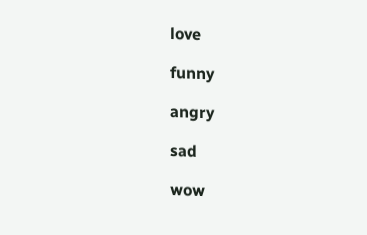love

funny

angry

sad

wow